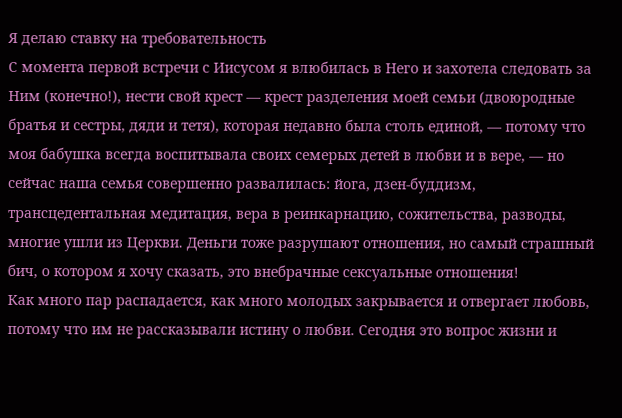Я делаю ставку на требовательность
С момента первой встречи с Иисусом я влюбилась в Него и захотела следовать за Ним (конечно!), нести свой крест — крест разделения моей семьи (двоюродные братья и сестры, дяди и тетя), которая недавно была столь единой, — потому что моя бабушка всегда воспитывала своих семерых детей в любви и в вере, — но сейчас наша семья совершенно развалилась: йога, дзен-буддизм, трансцедентальная медитация, вера в реинкарнацию, сожительства, разводы, многие ушли из Церкви. Деньги тоже разрушают отношения, но самый страшный бич, о котором я хочу сказать, это внебрачные сексуальные отношения!
Как много пар распадается, как много молодых закрывается и отвергает любовь, потому что им не рассказывали истину о любви. Сегодня это вопрос жизни и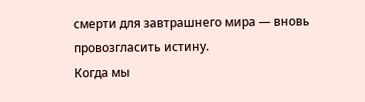смерти для завтрашнего мира — вновь провозгласить истину.
Когда мы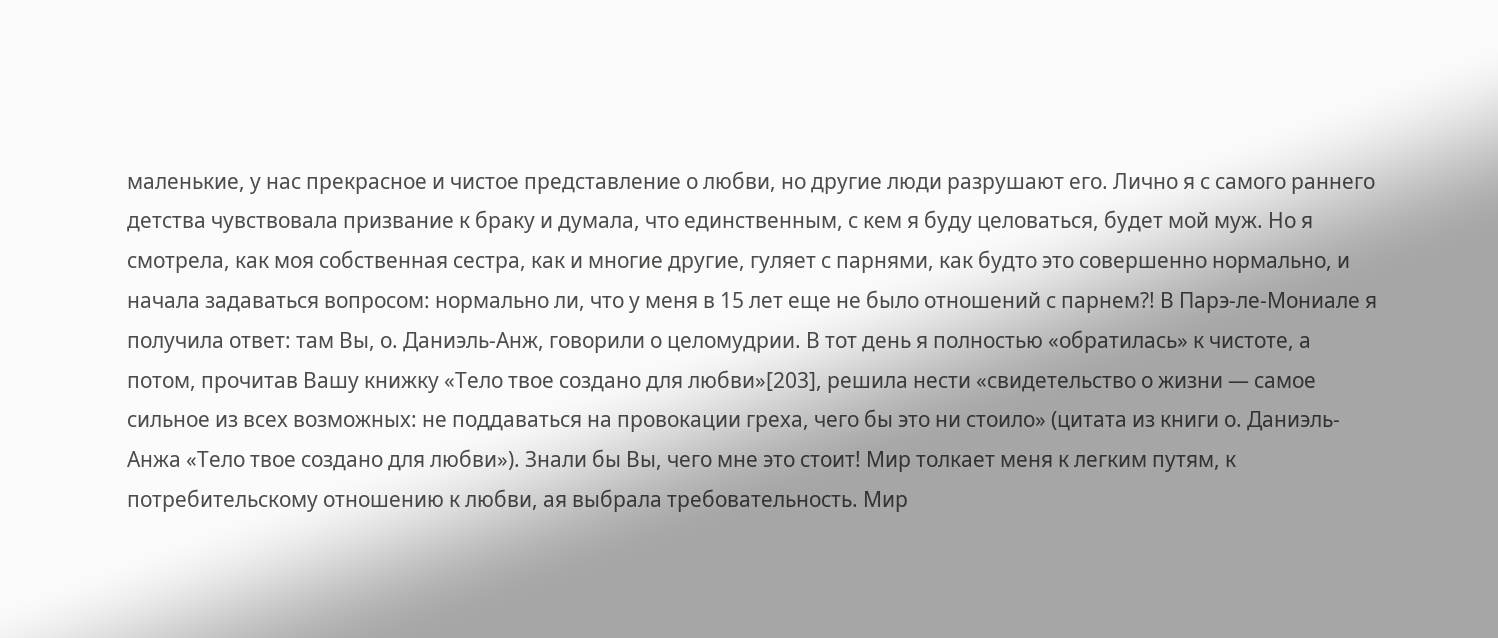маленькие, у нас прекрасное и чистое представление о любви, но другие люди разрушают его. Лично я с самого раннего детства чувствовала призвание к браку и думала, что единственным, с кем я буду целоваться, будет мой муж. Но я смотрела, как моя собственная сестра, как и многие другие, гуляет с парнями, как будто это совершенно нормально, и начала задаваться вопросом: нормально ли, что у меня в 15 лет еще не было отношений с парнем?! В Парэ-ле-Мониале я получила ответ: там Вы, о. Даниэль-Анж, говорили о целомудрии. В тот день я полностью «обратилась» к чистоте, а потом, прочитав Вашу книжку «Тело твое создано для любви»[203], решила нести «свидетельство о жизни — самое сильное из всех возможных: не поддаваться на провокации греха, чего бы это ни стоило» (цитата из книги о. Даниэль-Анжа «Тело твое создано для любви»). Знали бы Вы, чего мне это стоит! Мир толкает меня к легким путям, к потребительскому отношению к любви, ая выбрала требовательность. Мир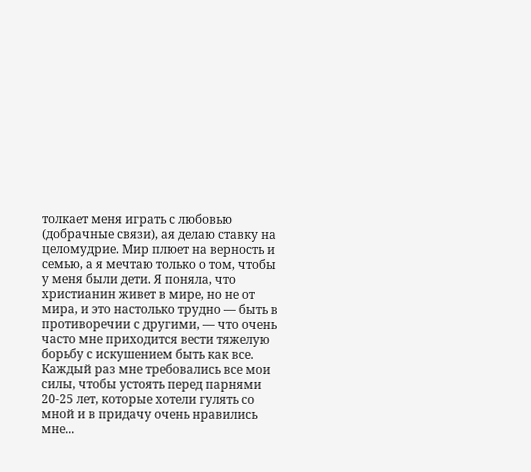толкает меня играть с любовью (добрачные связи), ая делаю ставку на целомудрие. Мир плюет на верность и семью, а я мечтаю только о том, чтобы у меня были дети. Я поняла, что христианин живет в мире, но не от мира, и это настолько трудно — быть в противоречии с другими, — что очень часто мне приходится вести тяжелую борьбу с искушением быть как все. Каждый раз мне требовались все мои силы, чтобы устоять перед парнями 20-25 лет, которые хотели гулять со мной и в придачу очень нравились мне...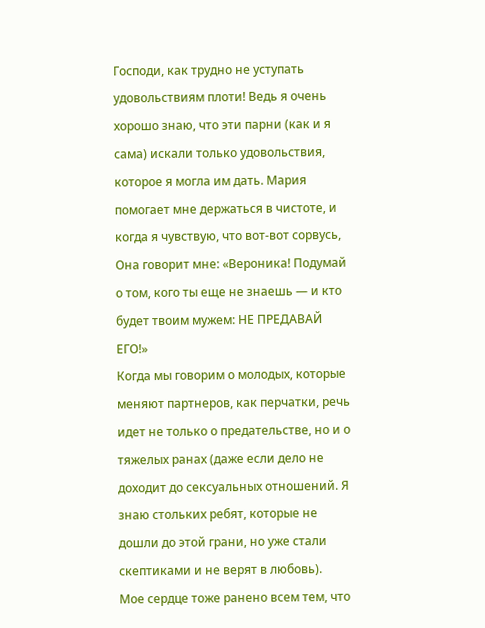Господи, как трудно не уступать удовольствиям плоти! Ведь я очень хорошо знаю, что эти парни (как и я сама) искали только удовольствия, которое я могла им дать. Мария помогает мне держаться в чистоте, и когда я чувствую, что вот-вот сорвусь, Она говорит мне: «Вероника! Подумай о том, кого ты еще не знаешь — и кто будет твоим мужем: НЕ ПРЕДАВАЙ ЕГО!»
Когда мы говорим о молодых, которые меняют партнеров, как перчатки, речь идет не только о предательстве, но и о тяжелых ранах (даже если дело не доходит до сексуальных отношений. Я знаю стольких ребят, которые не дошли до этой грани, но уже стали скептиками и не верят в любовь).
Мое сердце тоже ранено всем тем, что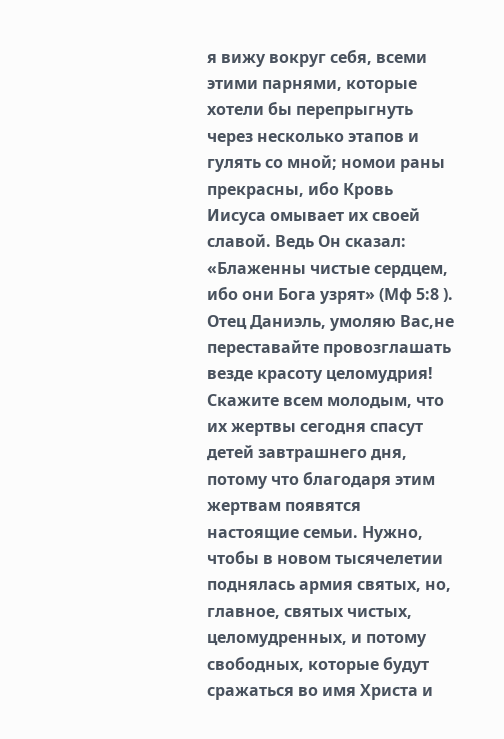я вижу вокруг себя, всеми этими парнями, которые хотели бы перепрыгнуть через несколько этапов и гулять со мной; номои раны прекрасны, ибо Кровь Иисуса омывает их своей славой. Ведь Он сказал: «Блаженны чистые сердцем, ибо они Бога узрят» (Мф 5:8 ).
Отец Даниэль, умоляю Вас,не переставайте провозглашать везде красоту целомудрия! Скажите всем молодым, что их жертвы сегодня спасут детей завтрашнего дня, потому что благодаря этим жертвам появятся настоящие семьи. Нужно, чтобы в новом тысячелетии поднялась армия святых, но, главное, святых чистых, целомудренных, и потому свободных, которые будут сражаться во имя Христа и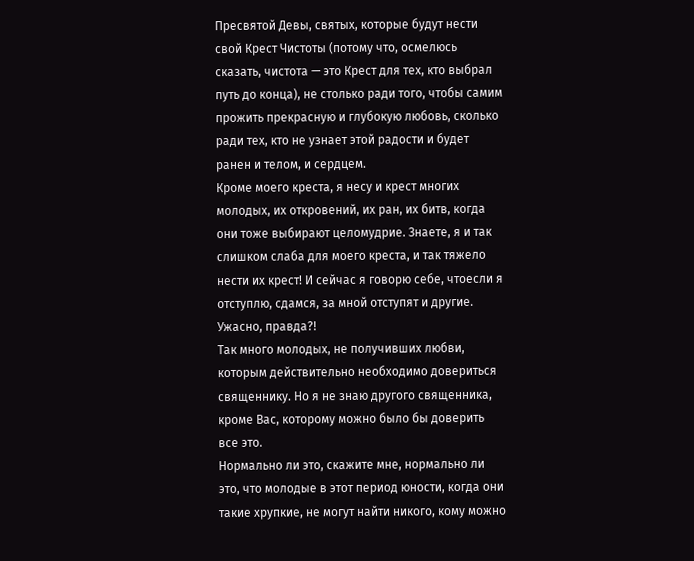Пресвятой Девы, святых, которые будут нести свой Крест Чистоты (потому что, осмелюсь сказать, чистота — это Крест для тех, кто выбрал путь до конца), не столько ради того, чтобы самим прожить прекрасную и глубокую любовь, сколько ради тех, кто не узнает этой радости и будет ранен и телом, и сердцем.
Кроме моего креста, я несу и крест многих молодых, их откровений, их ран, их битв, когда они тоже выбирают целомудрие. Знаете, я и так слишком слаба для моего креста, и так тяжело нести их крест! И сейчас я говорю себе, чтоесли я отступлю, сдамся, за мной отступят и другие. Ужасно, правда?!
Так много молодых, не получивших любви, которым действительно необходимо довериться священнику. Но я не знаю другого священника, кроме Вас, которому можно было бы доверить все это.
Нормально ли это, скажите мне, нормально ли это, что молодые в этот период юности, когда они такие хрупкие, не могут найти никого, кому можно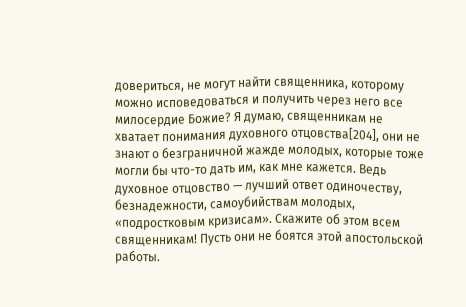довериться, не могут найти священника, которому можно исповедоваться и получить через него все милосердие Божие? Я думаю, священникам не хватает понимания духовного отцовства[204], они не знают о безграничной жажде молодых, которые тоже могли бы что-то дать им, как мне кажется. Ведь духовное отцовство — лучший ответ одиночеству, безнадежности, самоубийствам молодых, «подростковым кризисам». Скажите об этом всем священникам! Пусть они не боятся этой апостольской работы.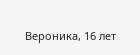Вероника, 16 лет